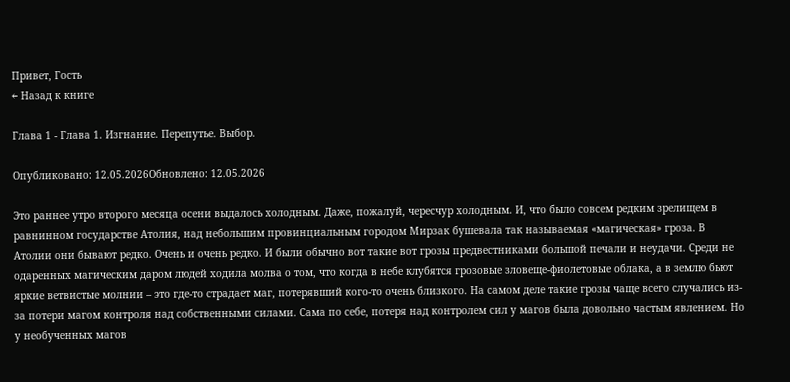Привет, Гость
← Назад к книге

Глава 1 - Глава 1. Изгнание. Перепутье. Выбор.

Опубликовано: 12.05.2026Обновлено: 12.05.2026

Это раннее утро второго месяца осени выдалось холодным. Даже, пожалуй, чересчур холодным. И, что было совсем редким зрелищем в равнинном государстве Атолия, над небольшим провинциальным городом Мирзак бушевала так называемая «магическая» гроза. В Атолии они бывают редко. Очень и очень редко. И были обычно вот такие вот грозы предвестниками большой печали и неудачи. Среди не одаренных магическим даром людей ходила молва о том, что когда в небе клубятся грозовые зловеще-фиолетовые облака, а в землю бьют яркие ветвистые молнии – это где-то страдает маг, потерявший кого-то очень близкого. На самом деле такие грозы чаще всего случались из-за потери магом контроля над собственными силами. Сама по себе, потеря над контролем сил у магов была довольно частым явлением. Но у необученных магов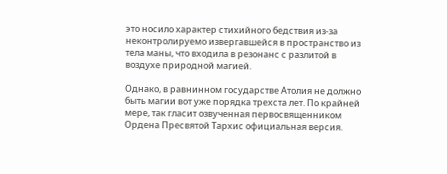это носило характер стихийного бедствия из-за неконтролируемо извергавшейся в пространство из тела маны, что входила в резонанс с разлитой в воздухе природной магией.

Однако, в равнинном государстве Атолия не должно быть магии вот уже порядка трехста лет. По крайней мере, так гласит озвученная первосвященником Ордена Пресвятой Тархис официальная версия.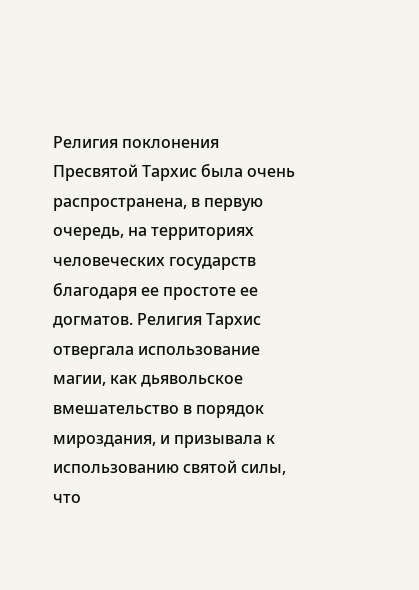Религия поклонения Пресвятой Тархис была очень распространена, в первую очередь, на территориях человеческих государств благодаря ее простоте ее догматов. Религия Тархис отвергала использование магии, как дьявольское вмешательство в порядок мироздания, и призывала к использованию святой силы, что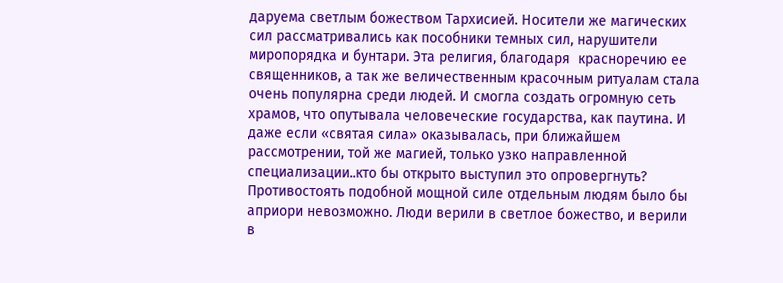даруема светлым божеством Тархисией. Носители же магических сил рассматривались как пособники темных сил, нарушители миропорядка и бунтари. Эта религия, благодаря  красноречию ее священников, а так же величественным красочным ритуалам стала очень популярна среди людей. И смогла создать огромную сеть храмов, что опутывала человеческие государства, как паутина. И даже если «святая сила» оказывалась, при ближайшем рассмотрении, той же магией, только узко направленной специализации..кто бы открыто выступил это опровергнуть? Противостоять подобной мощной силе отдельным людям было бы априори невозможно. Люди верили в светлое божество, и верили в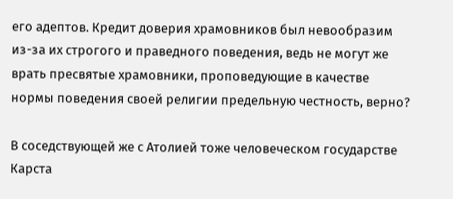его адептов. Кредит доверия храмовников был невообразим из-за их строгого и праведного поведения, ведь не могут же врать пресвятые храмовники, проповедующие в качестве нормы поведения своей религии предельную честность, верно?

В соседствующей же с Атолией тоже человеческом государстве Карста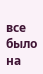все было на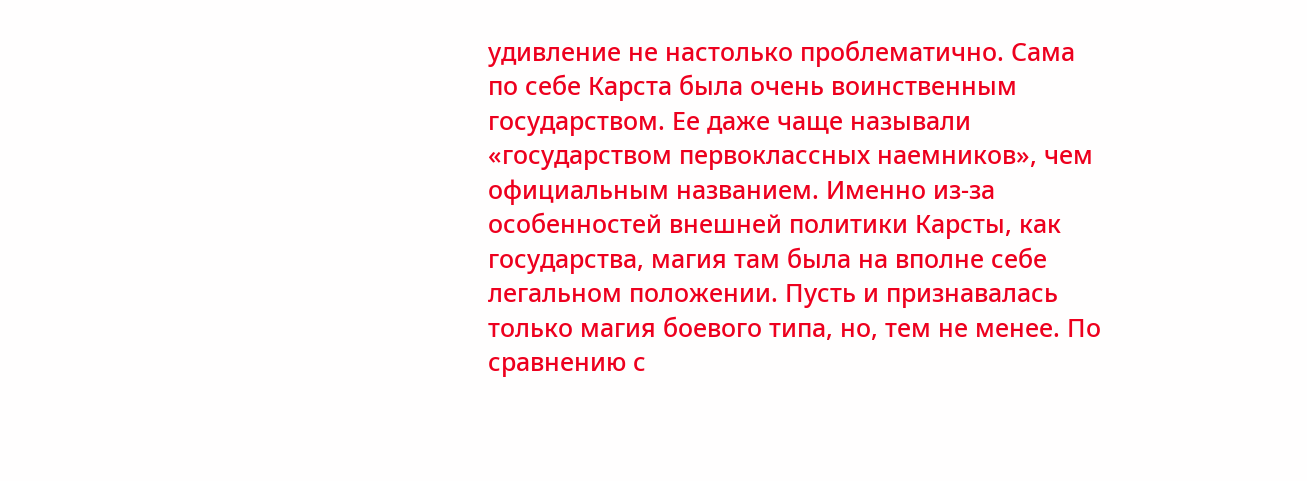удивление не настолько проблематично. Сама по себе Карста была очень воинственным государством. Ее даже чаще называли «государством первоклассных наемников», чем официальным названием. Именно из-за особенностей внешней политики Карсты, как государства, магия там была на вполне себе легальном положении. Пусть и признавалась только магия боевого типа, но, тем не менее. По сравнению с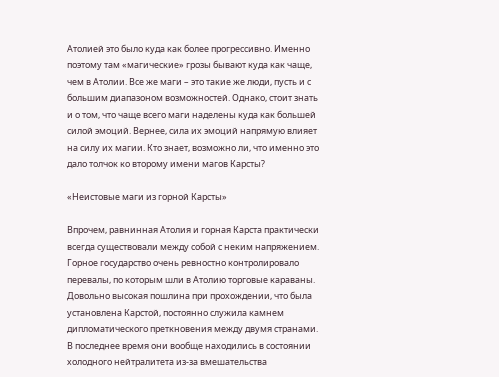Атолией это было куда как более прогрессивно. Именно поэтому там «магические» грозы бывают куда как чаще, чем в Атолии. Все же маги – это такие же люди, пусть и с большим диапазоном возможностей. Однако, стоит знать и о том, что чаще всего маги наделены куда как большей  силой эмоций. Вернее, сила их эмоций напрямую влияет на силу их магии. Кто знает, возможно ли, что именно это дало толчок ко второму имени магов Карсты?

«Неистовые маги из горной Карсты»

Впрочем, равнинная Атолия и горная Карста практически всегда существовали между собой с неким напряжением. Горное государство очень ревностно контролировало перевалы, по которым шли в Атолию торговые караваны. Довольно высокая пошлина при прохождении, что была установлена Карстой, постоянно служила камнем дипломатического преткновения между двумя странами. В последнее время они вообще находились в состоянии холодного нейтралитета из-за вмешательства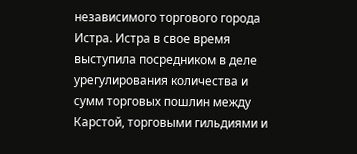независимого торгового города Истра. Истра в свое время выступила посредником в деле урегулирования количества и сумм торговых пошлин между Карстой, торговыми гильдиями и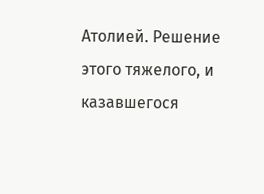Атолией. Решение этого тяжелого, и казавшегося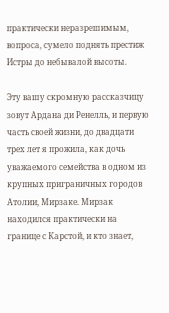практически неразрешимым, вопроса, сумело поднять престиж Истры до небывалой высоты.

Эту вашу скромную рассказчицу зовут Ардана ди Ренелль, и первую часть своей жизни, до двадцати трех лет я прожила, как дочь уважаемого семейства в одном из крупных приграничных городов Атолии, Мирзаке. Мирзак находился практически на границе с Карстой, и кто знает,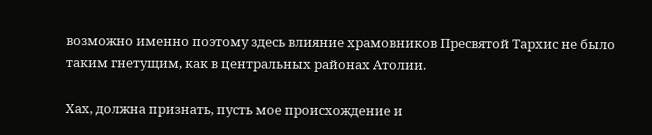возможно именно поэтому здесь влияние храмовников Пресвятой Тархис не было таким гнетущим, как в центральных районах Атолии.

Хах, должна признать, пусть мое происхождение и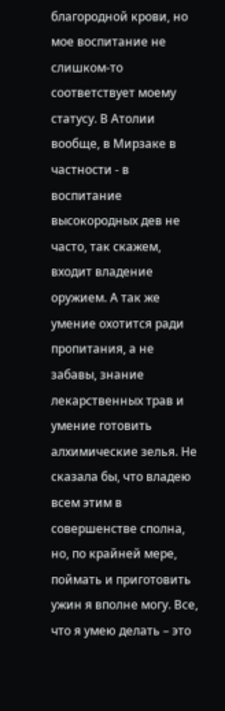благородной крови, но мое воспитание не слишком-то соответствует моему статусу. В Атолии вообще, в Мирзаке в частности - в воспитание высокородных дев не часто, так скажем, входит владение оружием. А так же умение охотится ради пропитания, а не забавы, знание лекарственных трав и умение готовить алхимические зелья. Не сказала бы, что владею всем этим в совершенстве сполна, но, по крайней мере, поймать и приготовить ужин я вполне могу. Все, что я умею делать – это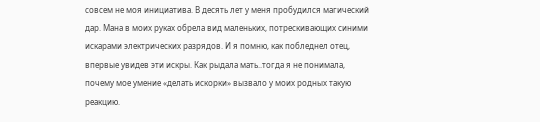совсем не моя инициатива. В десять лет у меня пробудился магический дар. Мана в моих руках обрела вид маленьких, потрескивающих синими искарами электрических разрядов. И я помню, как побледнел отец, впервые увидев эти искры. Как рыдала мать..тогда я не понимала, почему мое умение «делать искорки» вызвало у моих родных такую реакцию.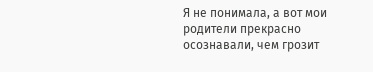Я не понимала, а вот мои родители прекрасно осознавали, чем грозит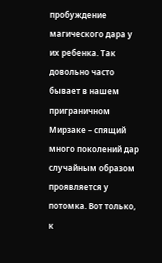пробуждение магического дара у их ребенка. Так довольно часто бывает в нашем приграничном Мирзаке – спящий много поколений дар случайным образом проявляется у потомка. Вот только, к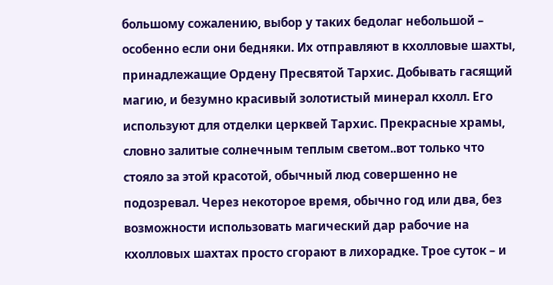большому сожалению, выбор у таких бедолаг небольшой – особенно если они бедняки. Их отправляют в кхолловые шахты, принадлежащие Ордену Пресвятой Тархис. Добывать гасящий магию, и безумно красивый золотистый минерал кхолл. Его используют для отделки церквей Тархис. Прекрасные храмы, словно залитые солнечным теплым светом..вот только что стояло за этой красотой, обычный люд совершенно не подозревал. Через некоторое время, обычно год или два, без возможности использовать магический дар рабочие на кхолловых шахтах просто сгорают в лихорадке. Трое суток – и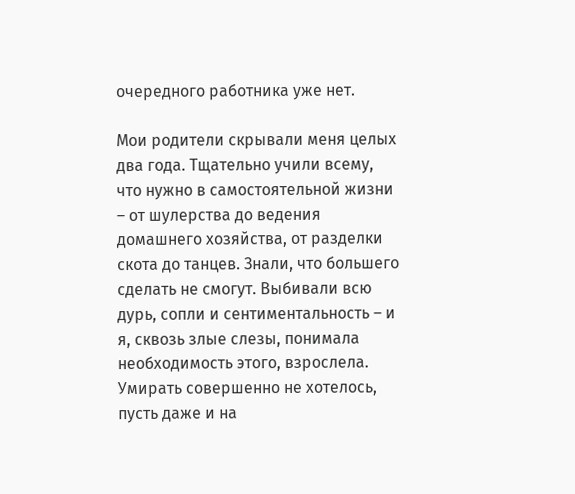очередного работника уже нет.

Мои родители скрывали меня целых два года. Тщательно учили всему, что нужно в самостоятельной жизни – от шулерства до ведения домашнего хозяйства, от разделки скота до танцев. Знали, что большего сделать не смогут. Выбивали всю дурь, сопли и сентиментальность – и я, сквозь злые слезы, понимала необходимость этого, взрослела. Умирать совершенно не хотелось, пусть даже и на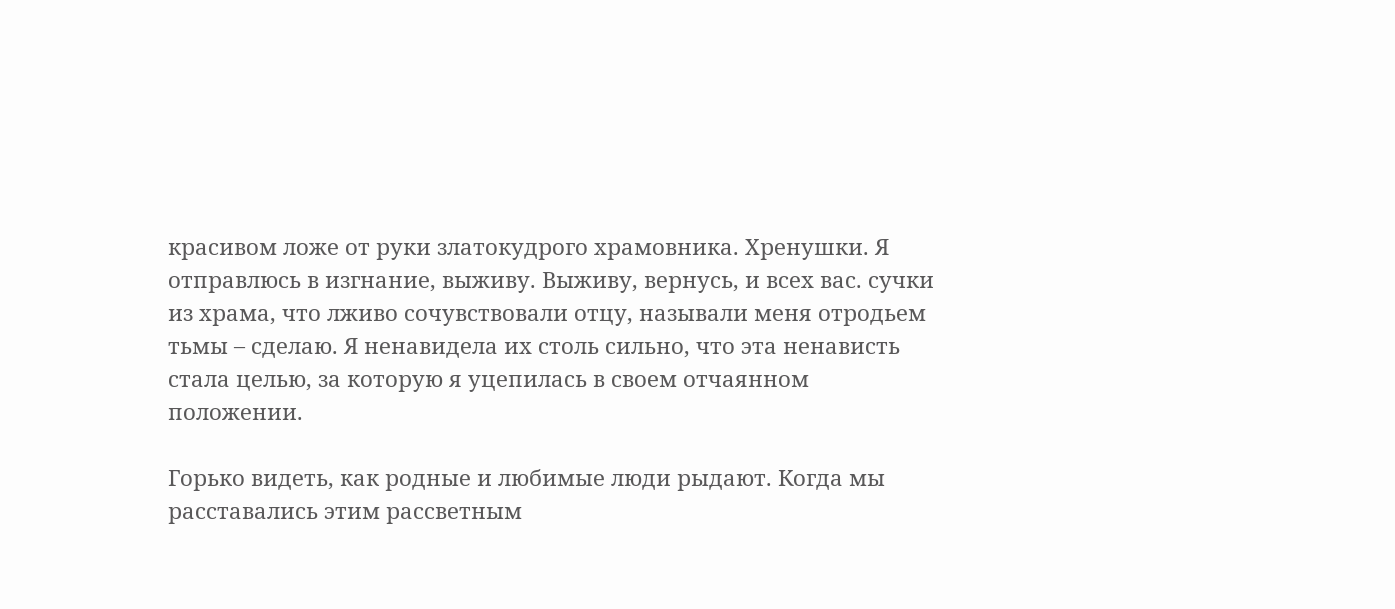красивом ложе от руки златокудрого храмовника. Хренушки. Я отправлюсь в изгнание, выживу. Выживу, вернусь, и всех вас. сучки из храма, что лживо сочувствовали отцу, называли меня отродьем тьмы – сделаю. Я ненавидела их столь сильно, что эта ненависть стала целью, за которую я уцепилась в своем отчаянном положении.

Горько видеть, как родные и любимые люди рыдают. Когда мы расставались этим рассветным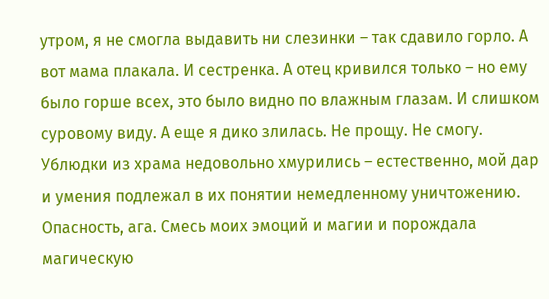утром, я не смогла выдавить ни слезинки – так сдавило горло. А вот мама плакала. И сестренка. А отец кривился только – но ему было горше всех, это было видно по влажным глазам. И слишком суровому виду. А еще я дико злилась. Не прощу. Не смогу. Ублюдки из храма недовольно хмурились – естественно, мой дар и умения подлежал в их понятии немедленному уничтожению. Опасность, ага. Смесь моих эмоций и магии и порождала магическую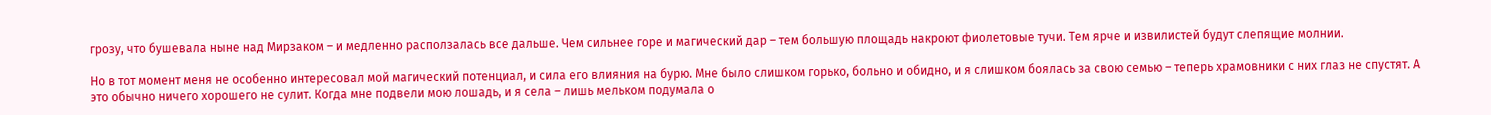грозу, что бушевала ныне над Мирзаком – и медленно расползалась все дальше. Чем сильнее горе и магический дар – тем большую площадь накроют фиолетовые тучи. Тем ярче и извилистей будут слепящие молнии.

Но в тот момент меня не особенно интересовал мой магический потенциал, и сила его влияния на бурю. Мне было слишком горько, больно и обидно, и я слишком боялась за свою семью – теперь храмовники с них глаз не спустят. А это обычно ничего хорошего не сулит. Когда мне подвели мою лошадь, и я села – лишь мельком подумала о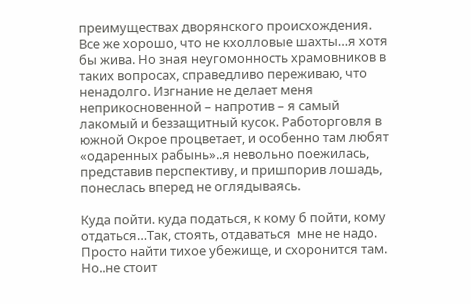преимуществах дворянского происхождения. Все же хорошо, что не кхолловые шахты…я хотя бы жива. Но зная неугомонность храмовников в таких вопросах, справедливо переживаю, что ненадолго. Изгнание не делает меня неприкосновенной – напротив – я самый лакомый и беззащитный кусок. Работорговля в южной Окрое процветает, и особенно там любят «одаренных рабынь»..я невольно поежилась, представив перспективу, и пришпорив лошадь, понеслась вперед не оглядываясь.

Куда пойти. куда податься, к кому б пойти, кому отдаться…Так, стоять, отдаваться  мне не надо. Просто найти тихое убежище, и схоронится там. Но..не стоит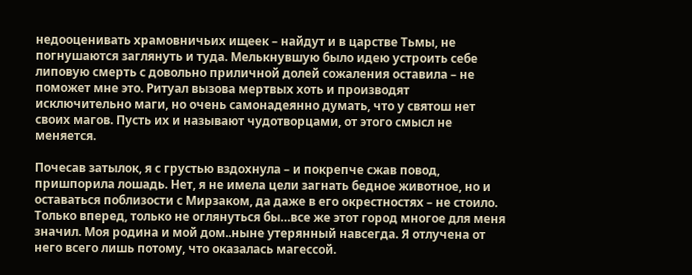недооценивать храмовничьих ищеек – найдут и в царстве Тьмы, не погнушаются заглянуть и туда. Мелькнувшую было идею устроить себе липовую смерть с довольно приличной долей сожаления оставила – не поможет мне это. Ритуал вызова мертвых хоть и производят исключительно маги, но очень самонадеянно думать, что у святош нет своих магов. Пусть их и называют чудотворцами, от этого смысл не меняется.

Почесав затылок, я с грустью вздохнула – и покрепче сжав повод, пришпорила лошадь. Нет, я не имела цели загнать бедное животное, но и оставаться поблизости с Мирзаком, да даже в его окрестностях – не стоило. Только вперед, только не оглянуться бы…все же этот город многое для меня значил. Моя родина и мой дом..ныне утерянный навсегда. Я отлучена от него всего лишь потому, что оказалась магессой.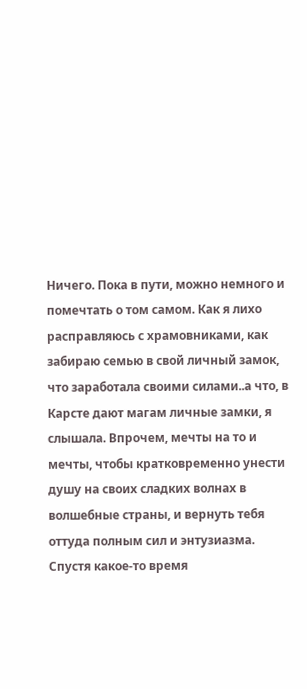Ничего. Пока в пути, можно немного и помечтать о том самом. Как я лихо расправляюсь с храмовниками, как забираю семью в свой личный замок, что заработала своими силами..а что, в Карсте дают магам личные замки, я слышала. Впрочем, мечты на то и мечты, чтобы кратковременно унести душу на своих сладких волнах в волшебные страны, и вернуть тебя оттуда полным сил и энтузиазма. Спустя какое-то время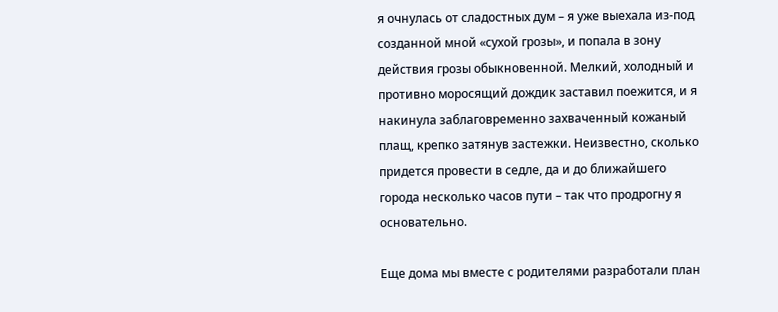я очнулась от сладостных дум – я уже выехала из-под созданной мной «сухой грозы», и попала в зону действия грозы обыкновенной. Мелкий, холодный и противно моросящий дождик заставил поежится, и я накинула заблаговременно захваченный кожаный плащ, крепко затянув застежки. Неизвестно, сколько придется провести в седле, да и до ближайшего города несколько часов пути – так что продрогну я основательно.

Еще дома мы вместе с родителями разработали план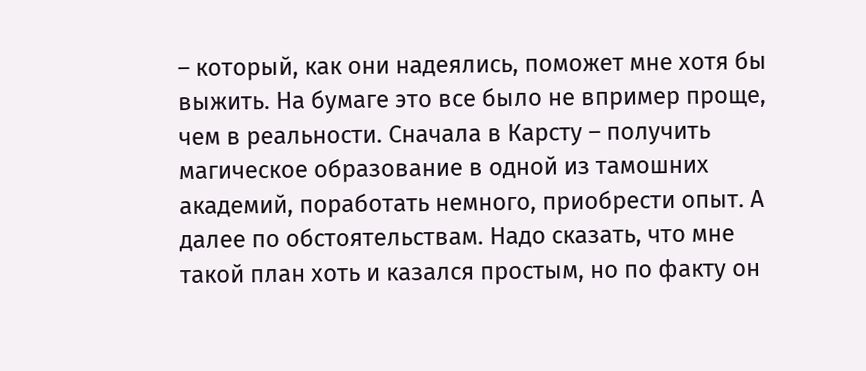– который, как они надеялись, поможет мне хотя бы выжить. На бумаге это все было не впример проще, чем в реальности. Сначала в Карсту – получить магическое образование в одной из тамошних академий, поработать немного, приобрести опыт. А далее по обстоятельствам. Надо сказать, что мне такой план хоть и казался простым, но по факту он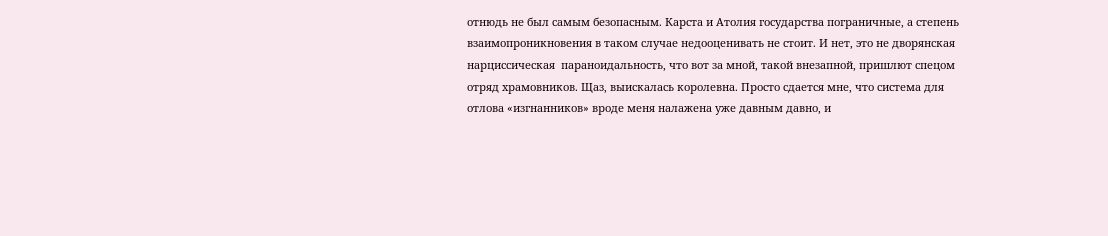отнюдь не был самым безопасным. Карста и Атолия государства пограничные, а степень взаимопроникновения в таком случае недооценивать не стоит. И нет, это не дворянская нарциссическая  параноидальность, что вот за мной, такой внезапной, пришлют спецом отряд храмовников. Щаз, выискалась королевна. Просто сдается мне, что система для отлова «изгнанников» вроде меня налажена уже давным давно, и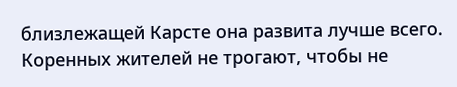близлежащей Карсте она развита лучше всего. Коренных жителей не трогают, чтобы не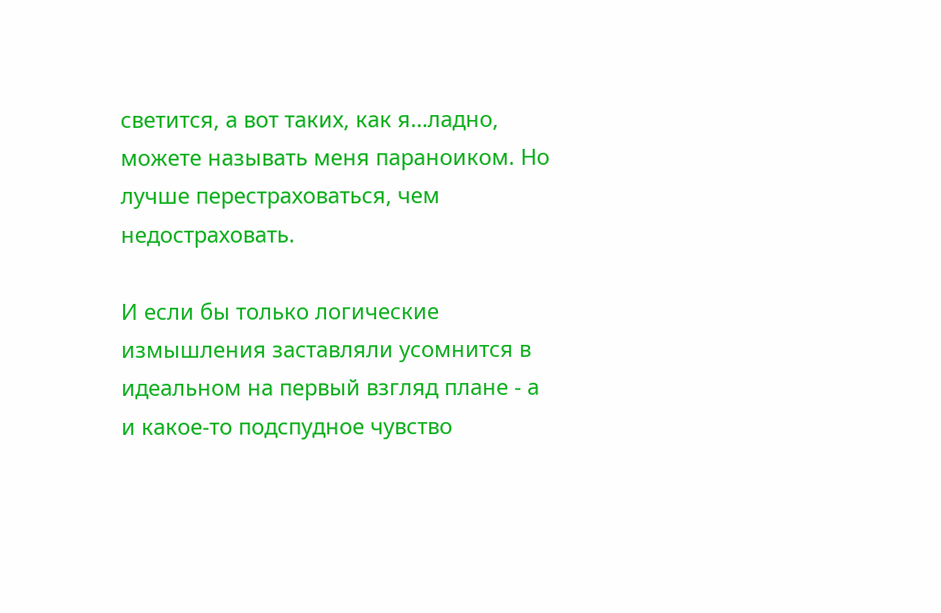светится, а вот таких, как я…ладно, можете называть меня параноиком. Но лучше перестраховаться, чем недостраховать.

И если бы только логические измышления заставляли усомнится в идеальном на первый взгляд плане - а и какое-то подспудное чувство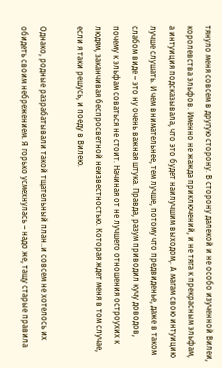тянуло меня совсем в другую сторону. В сторону далекой и не особо изученной Вилеи, королевства эльфов. Именно не жажда приключений, и не тяга к прекрасным эльфам, а интуиция подсказывала, что это будет наилучшим выходом,. А магам свою интуицию лучше слушать. И чем внимательнее, тем лучше, потому что предвиденье, даже в таком слабом виде – это ну очень важная штука. Правда, разум приводил кучу доводов, почему к эльфам соваться не стоит. Начиная от не лучшего отношения остроухих к людям, заканчивая беспросветной неизвестностью. Которая ждет меня в том случае, если я таки решусь, и поеду в Вилею.

Однако, родные разрабатывали такой тщательный план..и совсем не хотелось их обидеть своим небрежением. Я горько усмехнулась – надо же, тащу старые правила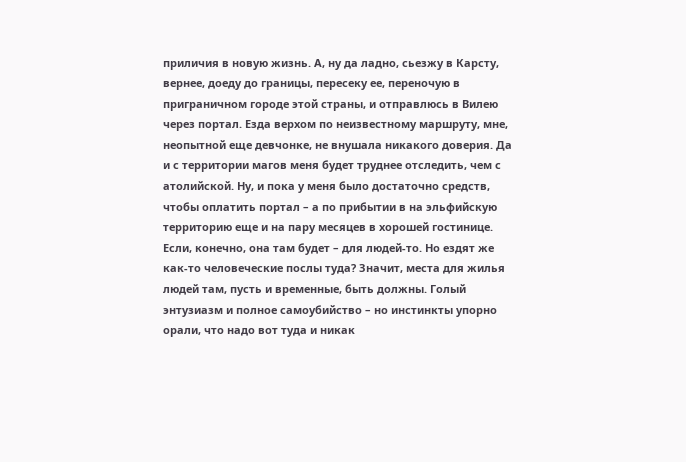приличия в новую жизнь. А, ну да ладно, сьезжу в Карсту, вернее, доеду до границы, пересеку ее, переночую в приграничном городе этой страны, и отправлюсь в Вилею через портал. Езда верхом по неизвестному маршруту, мне, неопытной еще девчонке, не внушала никакого доверия. Да и с территории магов меня будет труднее отследить, чем с атолийской. Ну, и пока у меня было достаточно средств, чтобы оплатить портал – а по прибытии в на эльфийскую территорию еще и на пару месяцев в хорошей гостинице. Если, конечно, она там будет – для людей-то. Но ездят же как-то человеческие послы туда? Значит, места для жилья людей там, пусть и временные, быть должны. Голый энтузиазм и полное самоубийство – но инстинкты упорно орали, что надо вот туда и никак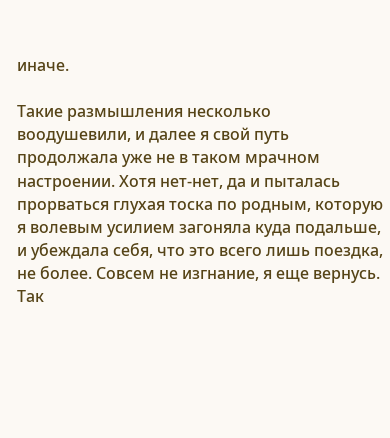иначе.

Такие размышления несколько воодушевили, и далее я свой путь продолжала уже не в таком мрачном настроении. Хотя нет-нет, да и пыталась прорваться глухая тоска по родным, которую я волевым усилием загоняла куда подальше, и убеждала себя, что это всего лишь поездка, не более. Совсем не изгнание, я еще вернусь. Так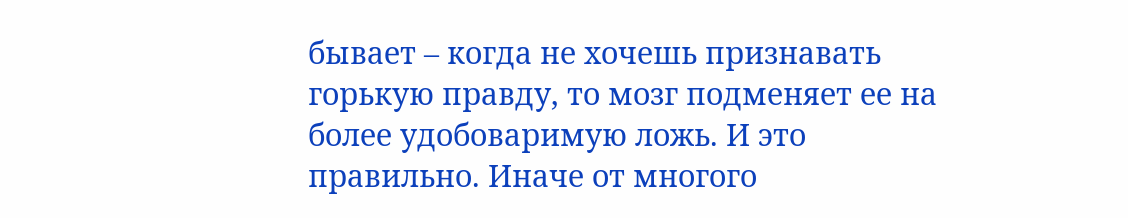бывает – когда не хочешь признавать горькую правду, то мозг подменяет ее на более удобоваримую ложь. И это правильно. Иначе от многого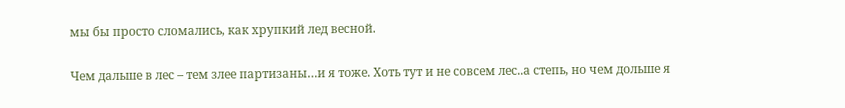мы бы просто сломались, как хрупкий лед весной.

Чем дальше в лес – тем злее партизаны…и я тоже. Хоть тут и не совсем лес..а степь, но чем дольше я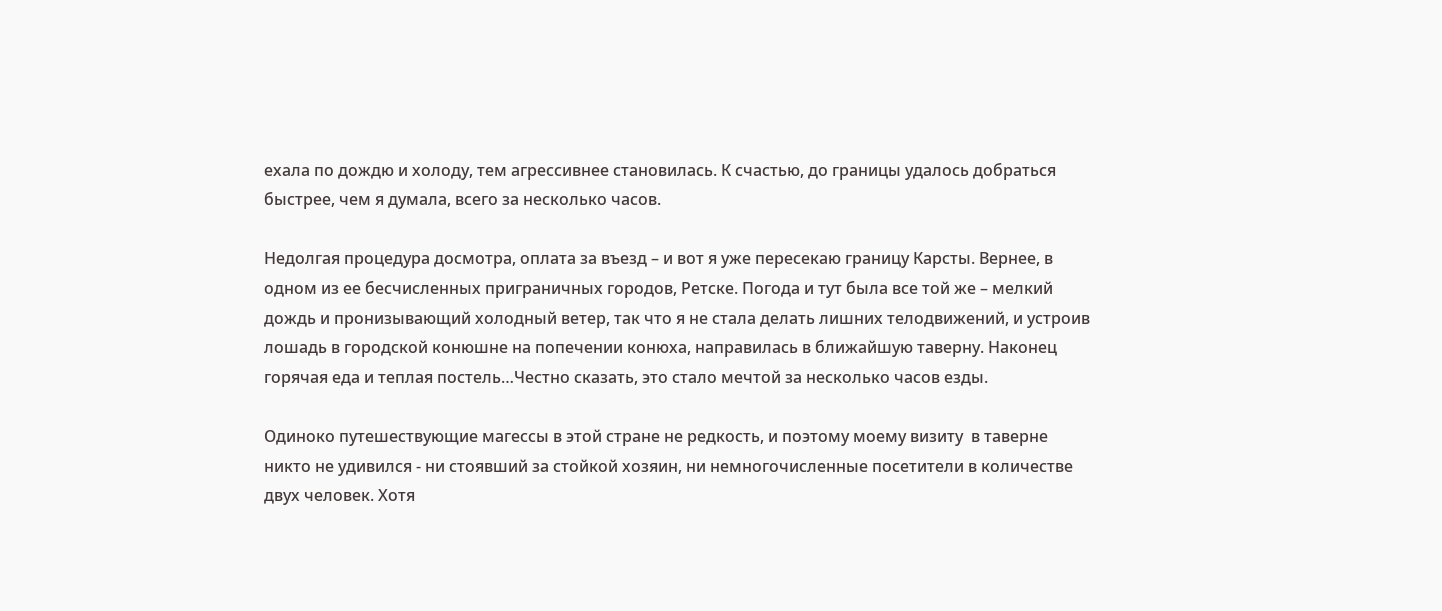ехала по дождю и холоду, тем агрессивнее становилась. К счастью, до границы удалось добраться быстрее, чем я думала, всего за несколько часов.

Недолгая процедура досмотра, оплата за въезд – и вот я уже пересекаю границу Карсты. Вернее, в одном из ее бесчисленных приграничных городов, Ретске. Погода и тут была все той же – мелкий дождь и пронизывающий холодный ветер, так что я не стала делать лишних телодвижений, и устроив лошадь в городской конюшне на попечении конюха, направилась в ближайшую таверну. Наконец горячая еда и теплая постель…Честно сказать, это стало мечтой за несколько часов езды.

Одиноко путешествующие магессы в этой стране не редкость, и поэтому моему визиту  в таверне никто не удивился - ни стоявший за стойкой хозяин, ни немногочисленные посетители в количестве двух человек. Хотя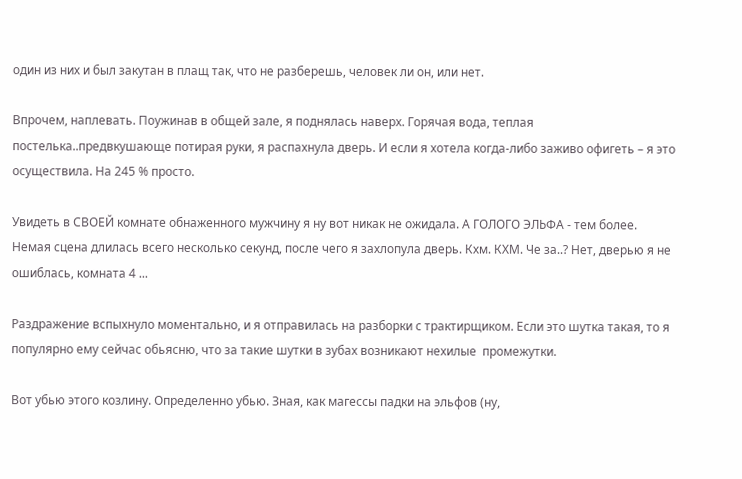один из них и был закутан в плащ так, что не разберешь, человек ли он, или нет.

Впрочем, наплевать. Поужинав в общей зале, я поднялась наверх. Горячая вода, теплая постелька..предвкушающе потирая руки, я распахнула дверь. И если я хотела когда-либо заживо офигеть – я это осуществила. На 245 % просто.

Увидеть в СВОЕЙ комнате обнаженного мужчину я ну вот никак не ожидала. А ГОЛОГО ЭЛЬФА - тем более. Немая сцена длилась всего несколько секунд, после чего я захлопула дверь. Кхм. КХМ. Че за..? Нет, дверью я не ошиблась, комната 4 ...

Раздражение вспыхнуло моментально, и я отправилась на разборки с трактирщиком. Если это шутка такая, то я популярно ему сейчас обьясню, что за такие шутки в зубах возникают нехилые  промежутки.

Вот убью этого козлину. Определенно убью. Зная, как магессы падки на эльфов (ну,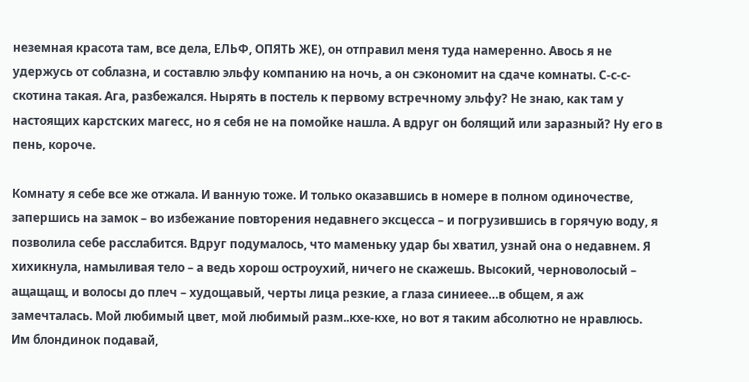неземная красота там, все дела, ЕЛЬФ, ОПЯТЬ ЖЕ), он отправил меня туда намеренно. Авось я не удержусь от соблазна, и составлю эльфу компанию на ночь, а он сэкономит на сдаче комнаты. С-с-с-скотина такая. Ага, разбежался. Нырять в постель к первому встречному эльфу? Не знаю, как там у настоящих карстских магесс, но я себя не на помойке нашла. А вдруг он болящий или заразный? Ну его в пень, короче.

Комнату я себе все же отжала. И ванную тоже. И только оказавшись в номере в полном одиночестве, запершись на замок – во избежание повторения недавнего эксцесса – и погрузившись в горячую воду, я позволила себе расслабится. Вдруг подумалось, что маменьку удар бы хватил, узнай она о недавнем. Я хихикнула, намыливая тело – а ведь хорош остроухий, ничего не скажешь. Высокий, черноволосый – ащащащ, и волосы до плеч – худощавый, черты лица резкие, а глаза синиеее…в общем, я аж замечталась. Мой любимый цвет, мой любимый разм..кхе-кхе, но вот я таким абсолютно не нравлюсь. Им блондинок подавай,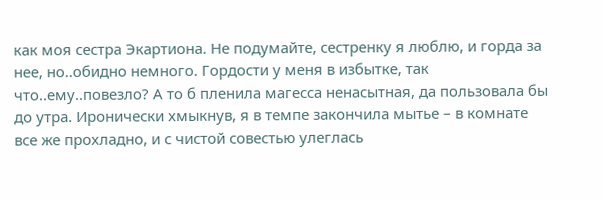как моя сестра Экартиона. Не подумайте, сестренку я люблю, и горда за нее, но..обидно немного. Гордости у меня в избытке, так что..ему..повезло? А то б пленила магесса ненасытная, да пользовала бы до утра. Иронически хмыкнув, я в темпе закончила мытье – в комнате все же прохладно, и с чистой совестью улеглась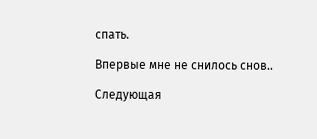спать.

Впервые мне не снилось снов..

Следующая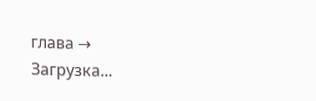глава →
Загрузка...